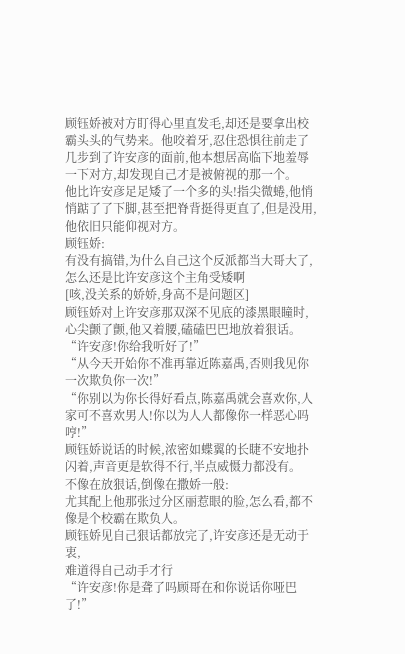顾钰娇被对方盯得心里直发毛,却还是要拿出校霸头头的气势来。他咬着牙,忍住恐惧往前走了几步到了许安彦的面前,他本想居高临下地羞辱一下对方,却发现自己才是被俯视的那一个。
他比许安彦足足矮了一个多的头!指尖微蜷,他悄悄踮了了下脚,甚至把脊背挺得更直了,但是没用,他依旧只能仰视对方。
顾钰娇:
有没有搞错,为什么自己这个反派都当大哥大了,怎么还是比许安彦这个主角受矮啊
[咳,没关系的娇娇,身高不是问题区]
顾钰娇对上许安彦那双深不见底的漆黑眼瞳时,心尖颤了颤,他又着腰,磕磕巴巴地放着狠话。
“许安彦!你给我听好了!”
“从今天开始你不准再靠近陈嘉禹,否则我见你一次欺负你一次!”
“你别以为你长得好看点,陈嘉禹就会喜欢你,人家可不喜欢男人!你以为人人都像你一样恶心吗哼!”
顾钰娇说话的时候,浓密如蝶翼的长睫不安地扑闪着,声音更是软得不行,半点威慑力都没有。
不像在放狠话,倒像在撒娇一般:
尤其配上他那张过分区丽惹眼的脸,怎么看,都不像是个校霸在欺负人。
顾钰娇见自己狠话都放完了,许安彦还是无动于衷,
难道得自己动手才行
“许安彦!你是聋了吗顾哥在和你说话你哑巴了!”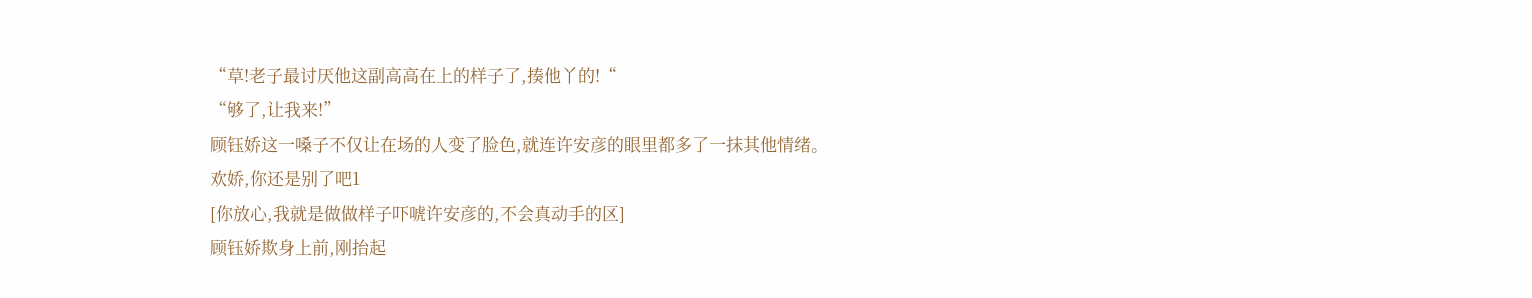“草!老子最讨厌他这副高高在上的样子了,揍他丫的!“
“够了,让我来!”
顾钰娇这一嗓子不仅让在场的人变了脸色,就连许安彦的眼里都多了一抹其他情绪。
欢娇,你还是别了吧1
[你放心,我就是做做样子吓唬许安彦的,不会真动手的区]
顾钰娇欺身上前,刚抬起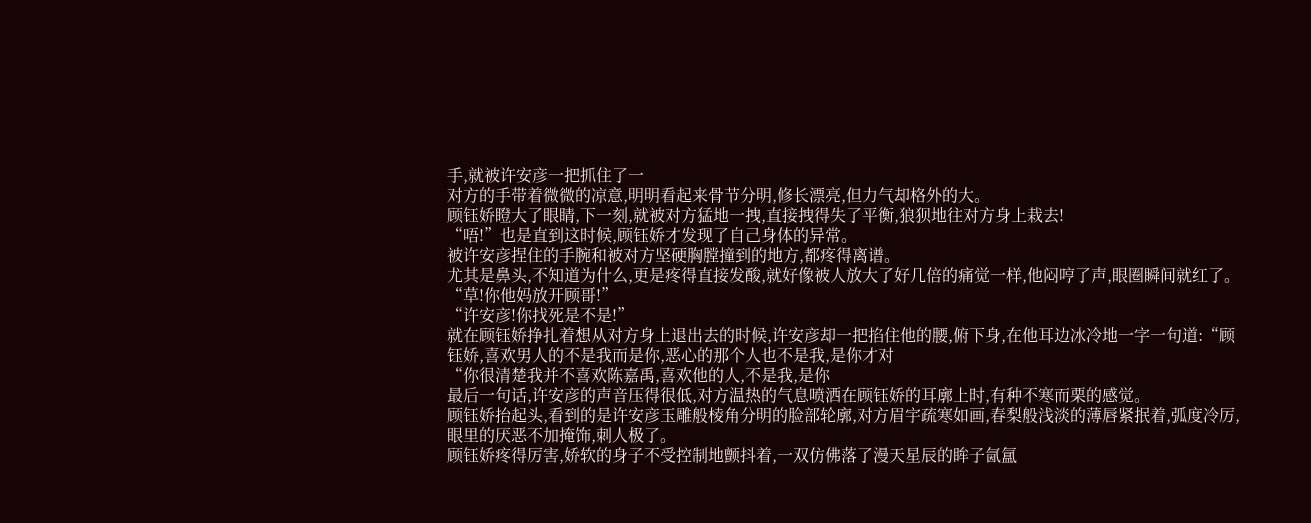手,就被许安彦一把抓住了一
对方的手带着微微的凉意,明明看起来骨节分明,修长漂亮,但力气却格外的大。
顾钰娇瞪大了眼睛,下一刻,就被对方猛地一拽,直接拽得失了平衡,狼狈地往对方身上栽去!
“唔!”也是直到这时候,顾钰娇才发现了自己身体的异常。
被许安彦捏住的手腕和被对方坚硬胸膛撞到的地方,都疼得离谱。
尤其是鼻头,不知道为什么,更是疼得直接发酸,就好像被人放大了好几倍的痛觉一样,他闷哼了声,眼圈瞬间就红了。
“草!你他妈放开顾哥!”
“许安彦!你找死是不是!”
就在顾钰娇挣扎着想从对方身上退出去的时候,许安彦却一把掐住他的腰,俯下身,在他耳边冰冷地一字一句道:“顾钰娇,喜欢男人的不是我而是你,恶心的那个人也不是我,是你才对
“你很清楚我并不喜欢陈嘉禹,喜欢他的人,不是我,是你
最后一句话,许安彦的声音压得很低,对方温热的气息喷洒在顾钰娇的耳廓上时,有种不寒而栗的感觉。
顾钰娇抬起头,看到的是许安彦玉雕般棱角分明的脸部轮廓,对方眉宇疏寒如画,春梨般浅淡的薄唇紧抿着,弧度冷厉,眼里的厌恶不加掩饰,刺人极了。
顾钰娇疼得厉害,娇软的身子不受控制地颤抖着,一双仿佛落了漫天星辰的眸子氤氲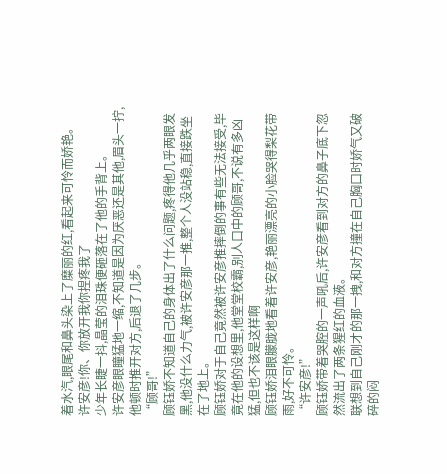着水汽,眼尾和鼻头染上了糜丽的红,看起来可怜而娇艳。
许安彦!你、你放开我你捏疼我了
少年长睫一抖,晶莹的泪珠便砸落在了他的手背上。
许安彦眼瞳猛地一缩,不知道是因为厌恶还是其他,眉头一拧,他顿时推开对方,后退了几步。
“顾哥!”
顾钰娇不知道自己的身体出了什么问题,疼得他几乎两眼发黑,他没什么力气,被许安彦那一推,整个人没站稳,直接跌坐在了地上。
顾钰娇对于自己竟然被许安彦推摔倒的事有些无法接受,毕竟在他的设想里,他堂堂校霸,别人口中的顾哥,不说有多凶猛,但也不该是这样啊
顾钰娇泪眼朦胧地看着许安彦,艳丽漂亮的小脸哭得梨花带雨,好不可怜。
“许安彦!”
顾钰娇带着哭腔的一声吼后,许安彦看到对方的鼻子底下忽然流出了两条猩红的血液。
联想到自己刚才的那一拽,和对方撞在自己胸口时娇气又破碎的闷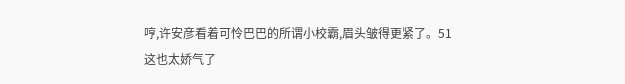哼,许安彦看着可怜巴巴的所谓小校霸,眉头皱得更紧了。51
这也太娇气了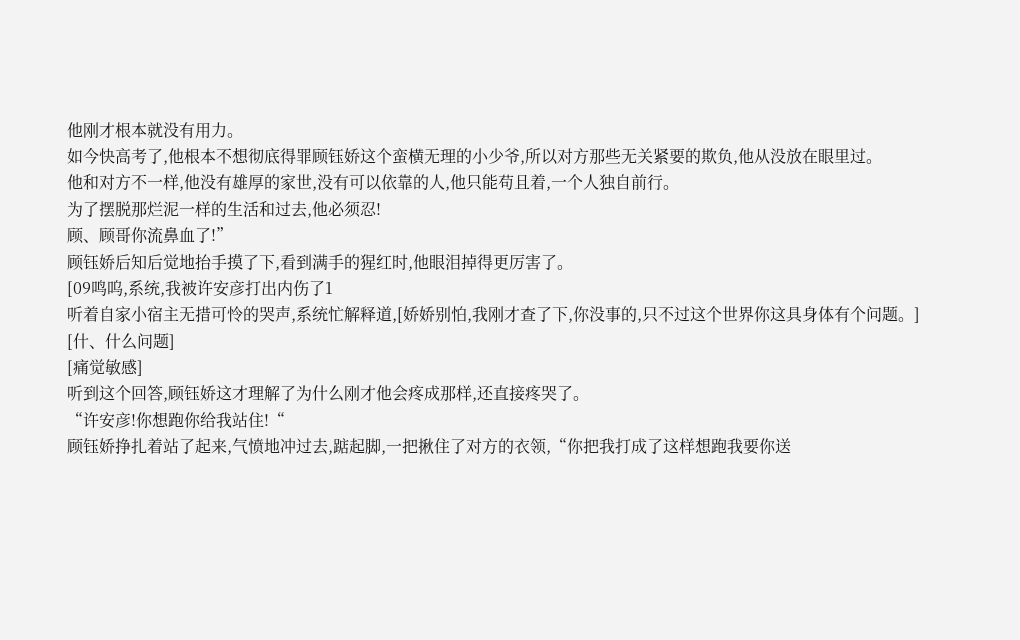他刚才根本就没有用力。
如今快高考了,他根本不想彻底得罪顾钰娇这个蛮横无理的小少爷,所以对方那些无关紧要的欺负,他从没放在眼里过。
他和对方不一样,他没有雄厚的家世,没有可以依靠的人,他只能苟且着,一个人独自前行。
为了摆脱那烂泥一样的生活和过去,他必须忍!
顾、顾哥你流鼻血了!”
顾钰娇后知后觉地抬手摸了下,看到满手的猩红时,他眼泪掉得更厉害了。
[09鸣呜,系统,我被许安彦打出内伤了1
听着自家小宿主无措可怜的哭声,系统忙解释道,[娇娇别怕,我刚才查了下,你没事的,只不过这个世界你这具身体有个问题。]
[什、什么问题]
[痛觉敏感]
听到这个回答,顾钰娇这才理解了为什么刚才他会疼成那样,还直接疼哭了。
“许安彦!你想跑你给我站住!“
顾钰娇挣扎着站了起来,气愤地冲过去,踮起脚,一把揪住了对方的衣领,“你把我打成了这样想跑我要你送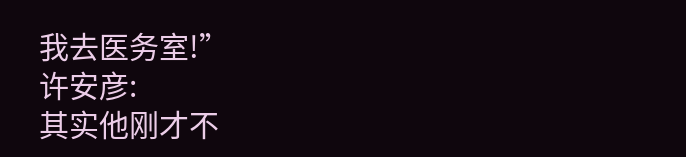我去医务室!”
许安彦:
其实他刚才不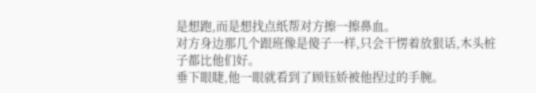是想跑,而是想找点纸帮对方擦一擦鼻血。
对方身边那几个跟班像是傻子一样,只会干愣着放狠话,木头桩子都比他们好。
垂下眼睫,他一眼就看到了顾钰娇被他捏过的手腕。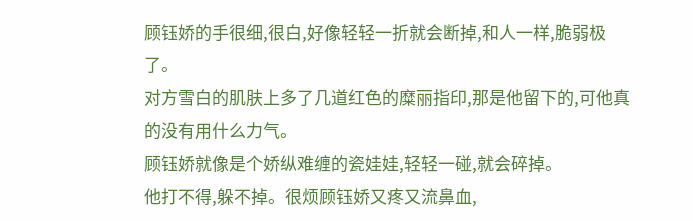顾钰娇的手很细,很白,好像轻轻一折就会断掉,和人一样,脆弱极了。
对方雪白的肌肤上多了几道红色的糜丽指印,那是他留下的,可他真的没有用什么力气。
顾钰娇就像是个娇纵难缠的瓷娃娃,轻轻一碰,就会碎掉。
他打不得,躲不掉。很烦顾钰娇又疼又流鼻血,